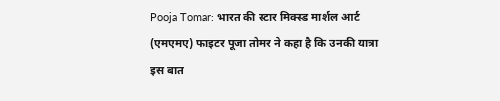Pooja Tomar: भारत की स्टार मिक्स्ड मार्शल आर्ट (एमएमए) फाइटर पूजा तोमर ने कहा है कि उनकी यात्रा इस बात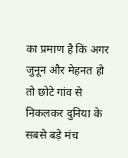का प्रमाण है कि अगर जुनून और मेहनत हो तो छोटे गांव से निकलकर दुनिया के सबसे बड़े मंच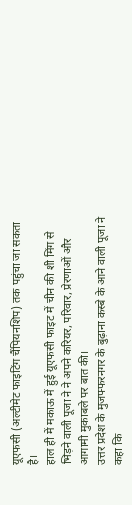यूएफसी (अल्टीमेट फाइटिंग चैंपियनशिप) तक पहुंचा जा सकता है।
हाल ही में मकाऊ में हुई यूएफसी फाइट में चीन की शी मिंग से भिड़ने वाली पूजा ने ने अपने करियर, परिवार, प्रेरणाओं और आगामी मुकाबले पर बात की।
उत्तर प्रदेश के मुजफ्फरनगर के बुढ़ाना कस्बे के आने वाली पूजा ने कहा कि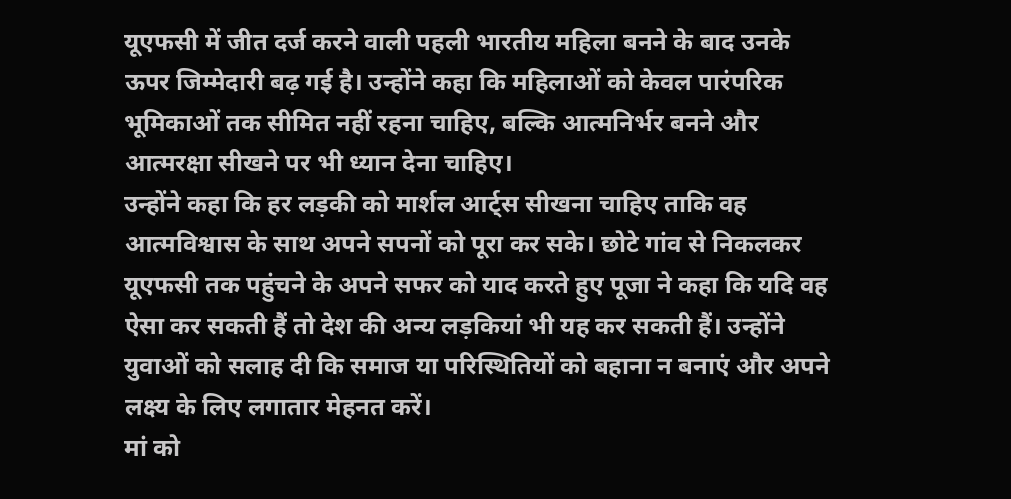यूएफसी में जीत दर्ज करने वाली पहली भारतीय महिला बनने के बाद उनके ऊपर जिम्मेदारी बढ़ गई है। उन्होंने कहा कि महिलाओं को केवल पारंपरिक भूमिकाओं तक सीमित नहीं रहना चाहिए, बल्कि आत्मनिर्भर बनने और आत्मरक्षा सीखने पर भी ध्यान देना चाहिए।
उन्होंने कहा कि हर लड़की को मार्शल आर्ट्स सीखना चाहिए ताकि वह आत्मविश्वास के साथ अपने सपनों को पूरा कर सके। छोटे गांव से निकलकर यूएफसी तक पहुंचने के अपने सफर को याद करते हुए पूजा ने कहा कि यदि वह ऐसा कर सकती हैं तो देश की अन्य लड़कियां भी यह कर सकती हैं। उन्होंने युवाओं को सलाह दी कि समाज या परिस्थितियों को बहाना न बनाएं और अपने लक्ष्य के लिए लगातार मेहनत करें।
मां को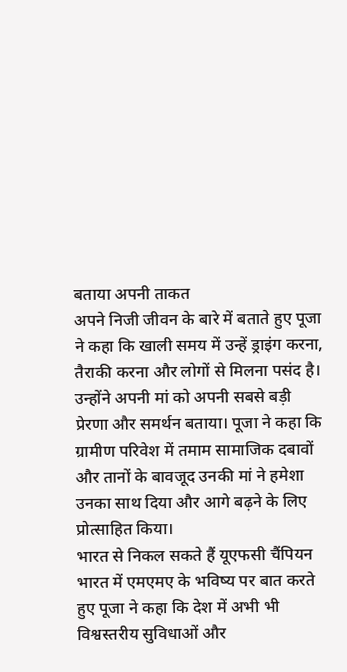बताया अपनी ताकत
अपने निजी जीवन के बारे में बताते हुए पूजा ने कहा कि खाली समय में उन्हें ड्राइंग करना, तैराकी करना और लोगों से मिलना पसंद है। उन्होंने अपनी मां को अपनी सबसे बड़ी प्रेरणा और समर्थन बताया। पूजा ने कहा कि ग्रामीण परिवेश में तमाम सामाजिक दबावों और तानों के बावजूद उनकी मां ने हमेशा उनका साथ दिया और आगे बढ़ने के लिए प्रोत्साहित किया।
भारत से निकल सकते हैं यूएफसी चैंपियन
भारत में एमएमए के भविष्य पर बात करते हुए पूजा ने कहा कि देश में अभी भी विश्वस्तरीय सुविधाओं और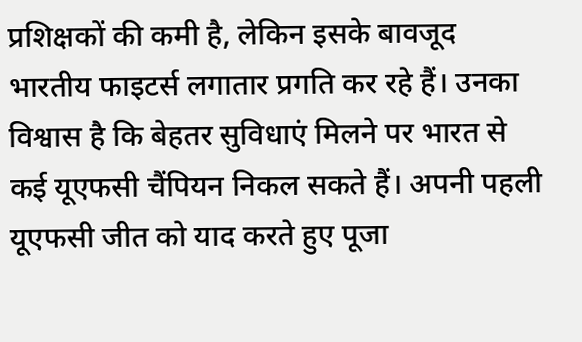प्रशिक्षकों की कमी है, लेकिन इसके बावजूद भारतीय फाइटर्स लगातार प्रगति कर रहे हैं। उनका विश्वास है कि बेहतर सुविधाएं मिलने पर भारत से कई यूएफसी चैंपियन निकल सकते हैं। अपनी पहली यूएफसी जीत को याद करते हुए पूजा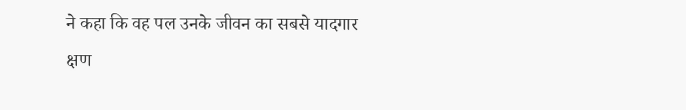ने कहा कि वह पल उनके जीवन का सबसे यादगार क्षण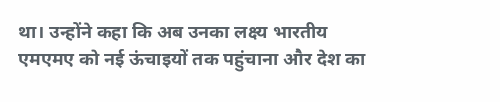था। उन्होंने कहा कि अब उनका लक्ष्य भारतीय एमएमए को नई ऊंचाइयों तक पहुंचाना और देश का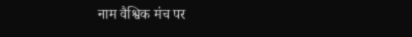नाम वैश्विक मंच पर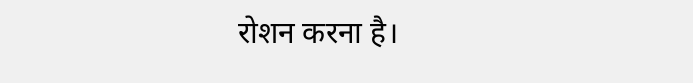रोशन करना है।